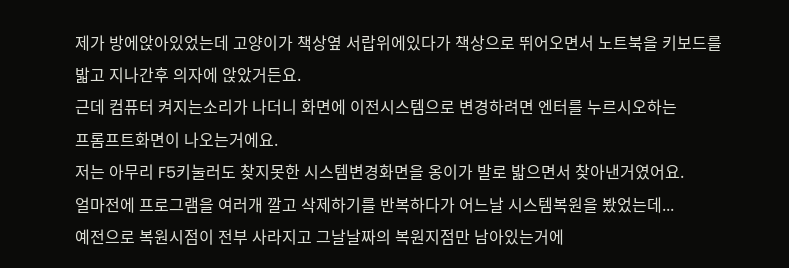제가 방에앉아있었는데 고양이가 책상옆 서랍위에있다가 책상으로 뛰어오면서 노트북을 키보드를
밟고 지나간후 의자에 앉았거든요.
근데 컴퓨터 켜지는소리가 나더니 화면에 이전시스템으로 변경하려면 엔터를 누르시오하는
프롬프트화면이 나오는거에요.
저는 아무리 F5키눌러도 찾지못한 시스템변경화면을 옹이가 발로 밟으면서 찾아낸거였어요.
얼마전에 프로그램을 여러개 깔고 삭제하기를 반복하다가 어느날 시스템복원을 봤었는데...
예전으로 복원시점이 전부 사라지고 그날날짜의 복원지점만 남아있는거에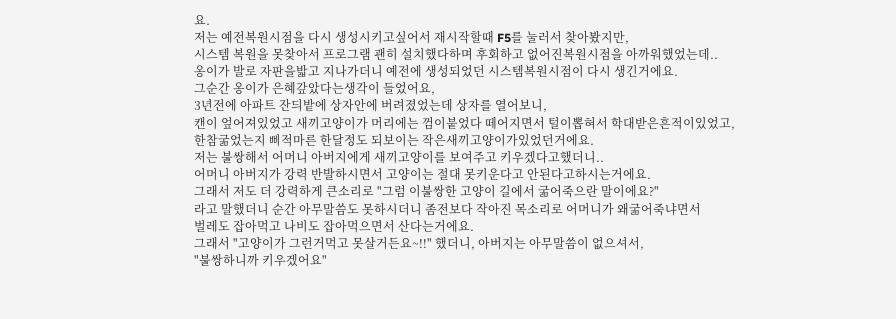요.
저는 예전복원시점을 다시 생성시키고싶어서 재시작할때 F5를 눌러서 찾아봤지만,
시스템 복원을 못찾아서 프로그램 괜히 설치했다하며 후회하고 없어진복원시점을 아까워했었는데..
옹이가 발로 자판을밟고 지나가더니 예전에 생성되었던 시스템복원시점이 다시 생긴거에요.
그순간 옹이가 은혜갚았다는생각이 들었어요,
3년전에 아파트 잔듸밭에 상자안에 버려졌었는데 상자를 열어보니,
캔이 엎어져있었고 새끼고양이가 머리에는 껌이붙었다 떼어지면서 털이뽑혀서 학대받은흔적이있었고,
한참굶었는지 삐적마른 한달정도 되보이는 작은새끼고양이가있었던거에요.
저는 불쌍해서 어머니 아버지에게 새끼고양이를 보여주고 키우겠다고했더니..
어머니 아버지가 강력 반발하시면서 고양이는 절대 못키운다고 안된다고하시는거에요.
그래서 저도 더 강력하게 큰소리로 "그럼 이불쌍한 고양이 길에서 굶어죽으란 말이에요?"
라고 말했더니 순간 아무말씀도 못하시더니 좀전보다 작아진 목소리로 어머니가 왜굶어죽냐면서
벌레도 잡아먹고 나비도 잡아먹으면서 산다는거에요.
그래서 "고양이가 그런거먹고 못살거든요~!!" 했더니, 아버지는 아무말씀이 없으셔서,
"불쌍하니까 키우겠어요"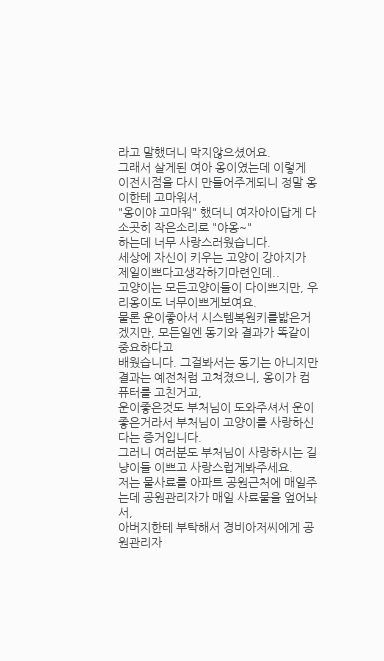라고 말했더니 막지않으셨어요.
그래서 살게된 여아 옹이였는데 이렇게 이전시점을 다시 만들어주게되니 정말 옹이한테 고마워서,
"옹이야 고마워" 했더니 여자아이답게 다소곳히 작은소리로 "야옹~"
하는데 너무 사랑스러웠습니다.
세상에 자신이 키우는 고양이 강아지가 제일이쁘다고생각하기마련인데..
고양이는 모든고양이들이 다이쁘지만, 우리옹이도 너무이쁘게보여요.
물론 운이좋아서 시스템복원키를밟은거겠지만, 모든일엔 동기와 결과가 똑같이 중요하다고
배웠습니다. 그걸봐서는 동기는 아니지만 결과는 예전처럼 고쳐졌으니, 옹이가 컴퓨터를 고친거고,
운이좋은것도 부처님이 도와주셔서 운이좋은거라서 부처님이 고양이를 사랑하신다는 증거입니다.
그러니 여러분도 부처님이 사랑하시는 길냥이들 이쁘고 사랑스럽게봐주세요.
저는 물사료를 아파트 공원근처에 매일주는데 공원관리자가 매일 사료물을 엎어놔서,
아버지한테 부탁해서 경비아저씨에게 공원관리자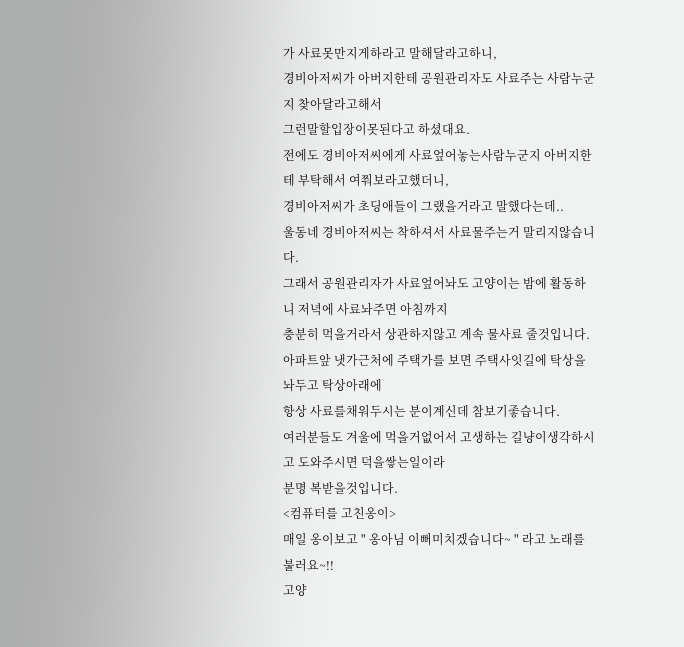가 사료못만지게하라고 말해달라고하니,
경비아저씨가 아버지한테 공원관리자도 사료주는 사람누군지 찾아달라고해서
그런말할입장이못된다고 하셨대요.
전에도 경비아저씨에게 사료엎어놓는사람누군지 아버지한테 부탁해서 여쭤보라고했더니,
경비아저씨가 초딩애들이 그랬을거라고 말했다는데..
울동네 경비아저씨는 착하셔서 사료물주는거 말리지않습니다.
그래서 공원관리자가 사료엎어놔도 고양이는 밤에 활동하니 저녁에 사료놔주면 아침까지
충분히 먹을거라서 상관하지않고 계속 물사료 줄것입니다.
아파트앞 냇가근처에 주택가를 보면 주택사잇길에 탁상을놔두고 탁상아래에
항상 사료를채워두시는 분이계신데 참보기좋습니다.
여러분들도 겨울에 먹을거없어서 고생하는 길냥이생각하시고 도와주시면 덕을쌓는일이라
분명 복받을것입니다.
<컴퓨터를 고친옹이>
매일 옹이보고 " 옹아님 이뻐미치겠습니다~ " 라고 노래를 불러요~!!
고양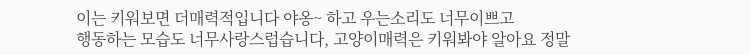이는 키워보면 더매력적입니다 야옹~ 하고 우는소리도 너무이쁘고
행동하는 모습도 너무사랑스럽습니다, 고양이매력은 키워봐야 알아요 정말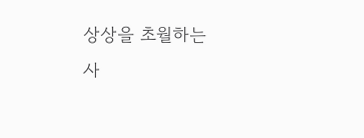상상을 초월하는
사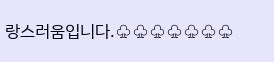랑스러움입니다.♧♧♧♧♧♧♧